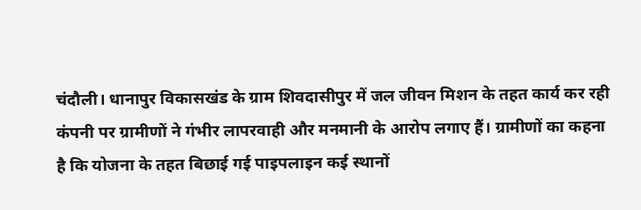चंदौली। धानापुर विकासखंड के ग्राम शिवदासीपुर में जल जीवन मिशन के तहत कार्य कर रही कंपनी पर ग्रामीणों ने गंभीर लापरवाही और मनमानी के आरोप लगाए हैं। ग्रामीणों का कहना है कि योजना के तहत बिछाई गई पाइपलाइन कई स्थानों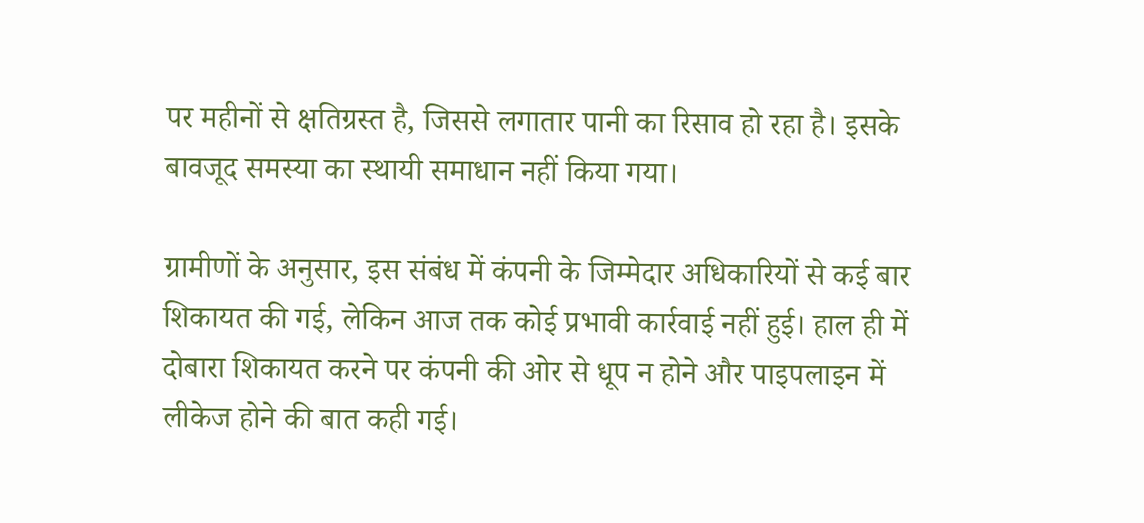पर महीनों से क्षतिग्रस्त है, जिससे लगातार पानी का रिसाव हो रहा है। इसके बावजूद समस्या का स्थायी समाधान नहीं किया गया।

ग्रामीणों के अनुसार, इस संबंध में कंपनी के जिम्मेदार अधिकारियों से कई बार शिकायत की गई, लेकिन आज तक कोई प्रभावी कार्रवाई नहीं हुई। हाल ही में दोबारा शिकायत करने पर कंपनी की ओर से धूप न होने और पाइपलाइन में लीकेज होने की बात कही गई।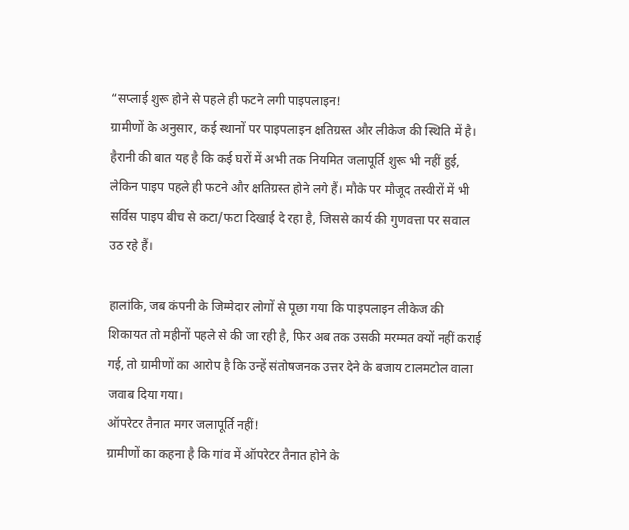“सप्लाई शुरू होने से पहले ही फटने लगी पाइपलाइन!
ग्रामीणों के अनुसार, कई स्थानों पर पाइपलाइन क्षतिग्रस्त और लीकेज की स्थिति में है। हैरानी की बात यह है कि कई घरों में अभी तक नियमित जलापूर्ति शुरू भी नहीं हुई, लेकिन पाइप पहले ही फटने और क्षतिग्रस्त होने लगे हैं। मौके पर मौजूद तस्वीरों में भी सर्विस पाइप बीच से कटा/फटा दिखाई दे रहा है, जिससे कार्य की गुणवत्ता पर सवाल उठ रहे हैं।

हालांकि, जब कंपनी के जिम्मेदार लोगों से पूछा गया कि पाइपलाइन लीकेज की शिकायत तो महीनों पहले से की जा रही है, फिर अब तक उसकी मरम्मत क्यों नहीं कराई गई, तो ग्रामीणों का आरोप है कि उन्हें संतोषजनक उत्तर देने के बजाय टालमटोल वाला जवाब दिया गया।
ऑपरेटर तैनात मगर जलापूर्ति नहीं!
ग्रामीणों का कहना है कि गांव में ऑपरेटर तैनात होने के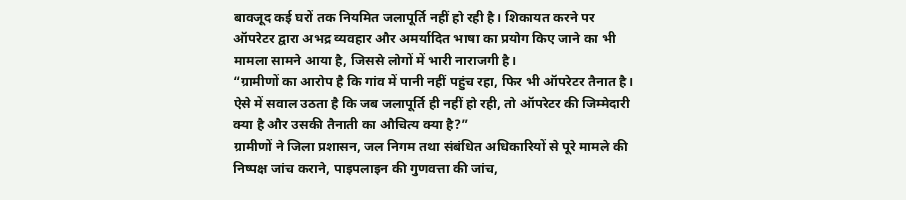बावजूद कई घरों तक नियमित जलापूर्ति नहीं हो रही है। शिकायत करने पर ऑपरेटर द्वारा अभद्र व्यवहार और अमर्यादित भाषा का प्रयोग किए जाने का भी मामला सामने आया है, जिससे लोगों में भारी नाराजगी है।
“ग्रामीणों का आरोप है कि गांव में पानी नहीं पहुंच रहा, फिर भी ऑपरेटर तैनात है। ऐसे में सवाल उठता है कि जब जलापूर्ति ही नहीं हो रही, तो ऑपरेटर की जिम्मेदारी क्या है और उसकी तैनाती का औचित्य क्या है?”
ग्रामीणों ने जिला प्रशासन, जल निगम तथा संबंधित अधिकारियों से पूरे मामले की निष्पक्ष जांच कराने, पाइपलाइन की गुणवत्ता की जांच,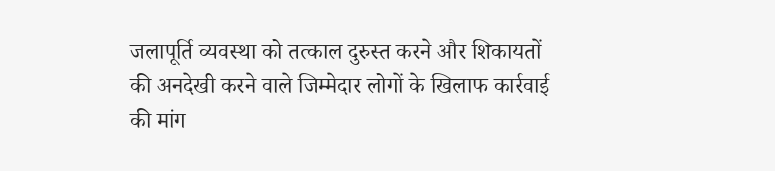जलापूर्ति व्यवस्था को तत्काल दुरुस्त करने और शिकायतों की अनदेखी करने वाले जिम्मेदार लोगों के खिलाफ कार्रवाई की मांग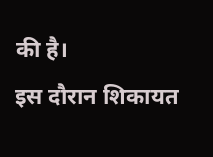की है।
इस दौरान शिकायत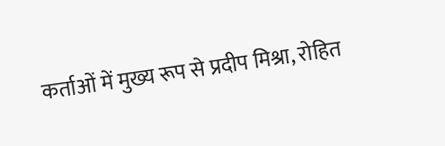कर्ताओं में मुख्य रूप से प्रदीप मिश्रा, रोहित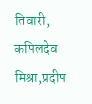तिवारी, कपिलदेव मिश्रा,प्रदीप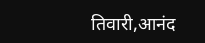तिवारी,आनंद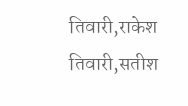तिवारी,राकेश तिवारी,सतीश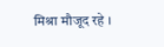मिश्रा मौजूद रहे ।